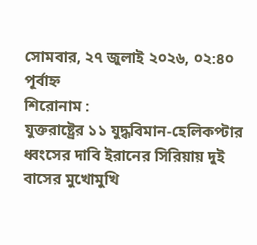সোমবার, ২৭ জুলাই ২০২৬, ০২:৪০ পূর্বাহ্ন
শিরোনাম :
যুক্তরাষ্ট্রের ১১ যুদ্ধবিমান-হেলিকপ্টার ধ্বংসের দাবি ইরানের সিরিয়ায় দুই বাসের মুখোমুখি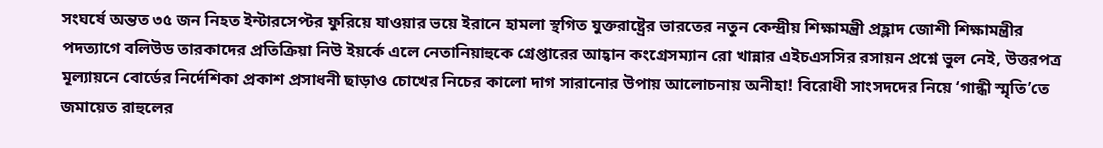সংঘর্ষে অন্তত ৩৫ জন নিহত ইন্টারসেপ্টর ফুরিয়ে যাওয়ার ভয়ে ইরানে হামলা স্থগিত যুক্তরাষ্ট্রের ভারতের নতুন কেন্দ্রীয় শিক্ষামন্ত্রী প্রহ্লাদ জোশী শিক্ষামন্ত্রীর পদত্যাগে বলিউড তারকাদের প্রতিক্রিয়া নিউ ইয়র্কে এলে নেতানিয়াহুকে গ্রেপ্তারের আহ্বান কংগ্রেসম্যান রো খান্নার এইচএসসির রসায়ন প্রশ্নে ভুল নেই, উত্তরপত্র মূল্যায়নে বোর্ডের নির্দেশিকা প্রকাশ প্রসাধনী ছাড়াও চোখের নিচের কালো দাগ সারানোর উপায় আলোচনায় অনীহা! বিরোধী সাংসদদের নিয়ে ‘গান্ধী স্মৃতি’তে জমায়েত রাহুলের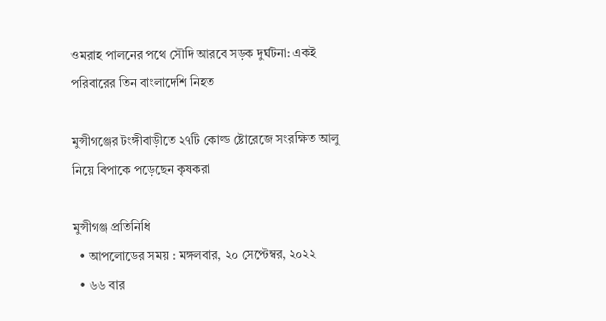ওমরাহ পালনের পথে সৌদি আরবে সড়ক দুর্ঘটনা: একই পরিবারের তিন বাংলাদেশি নিহত

মুন্সীগঞ্জের টংঙ্গীবাড়ীতে ২৭টি কোল্ড ষ্টোরেজে সংরক্ষিত আলু নিয়ে বিপাকে পড়েছেন কৃষকরা

মুন্সীগঞ্জ প্রতিনিধি
  • আপলোডের সময় : মঙ্গলবার, ২০ সেপ্টেম্বর, ২০২২
  • ৬৬ বার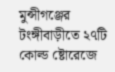মুন্সীগঞ্জের টংঙ্গীবাড়ীতে ২৭টি কোল্ড ষ্টোরেজে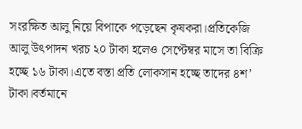সংরক্ষিত আলু নিয়ে বিপাকে পড়েছেন কৃষকরা।প্রতিকেজি আলু উৎপাদন খরচ ২০ টাকা হলেও সেপ্টেম্বর মাসে তা বিক্রি হচ্ছে ১৬ টাকা।এতে বস্তা প্রতি লোকসান হচ্ছে তাদের ৪শ’ টাকা।বর্তমানে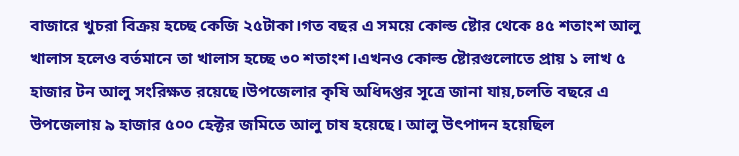বাজারে খুচরা বিক্রয় হচ্ছে কেজি ২৫টাকা।গত বছর এ সময়ে কোল্ড ষ্টোর থেকে ৪৫ শতাংশ আলু খালাস হলেও বর্তমানে তা খালাস হচ্ছে ৩০ শতাংশ।এখনও কোল্ড ষ্টোরগুলোতে প্রায় ১ লাখ ৫ হাজার টন আলু সংরিক্ষত রয়েছে।উপজেলার কৃষি অধিদপ্তর সূত্রে জানা যায়,চলতি বছরে এ উপজেলায় ৯ হাজার ৫০০ হেক্টর জমিতে আলু চাষ হয়েছে। আলু উৎপাদন হয়েছিল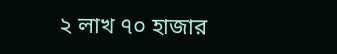২ লাখ ৭০ হাজার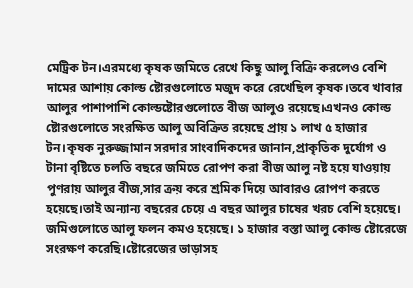মেট্রিক টন।এরমধ্যে কৃষক জমিতে রেখে কিছু আলু বিক্রি করলেও বেশি দামের আশায় কোল্ড ষ্টোরগুলোতে মজুদ করে রেখেছিল কৃষক।তবে খাবার আলুর পাশাপাশি কোল্ডষ্টোরগুলোতে বীজ আলুও রয়েছে।এখনও কোল্ড ষ্টোরগুলোতে সংরক্ষিত আলু অবিক্রিত রয়েছে প্রায় ১ লাখ ৫ হাজার টন।কৃষক নুরুজ্জামান সরদার সাংবাদিকদের জানান,প্রাকৃতিক দুর্যোগ ও টানা বৃষ্টিতে চলতি বছরে জমিতে রোপণ করা বীজ আলু নষ্ট হয়ে যাওয়ায় পুণরায় আলুর বীজ,সার ক্রয় করে শ্রমিক দিয়ে আবারও রোপণ করতে হয়েছে।তাই অন্যান্য বছরের চেয়ে এ বছর আলুর চাষের খরচ বেশি হয়েছে। জমিগুলোতে আলু ফলন কমও হয়েছে। ১ হাজার বস্তা আলু কোল্ড ষ্টোরেজে সংরক্ষণ করেছি।ষ্টোরেজের ভাড়াসহ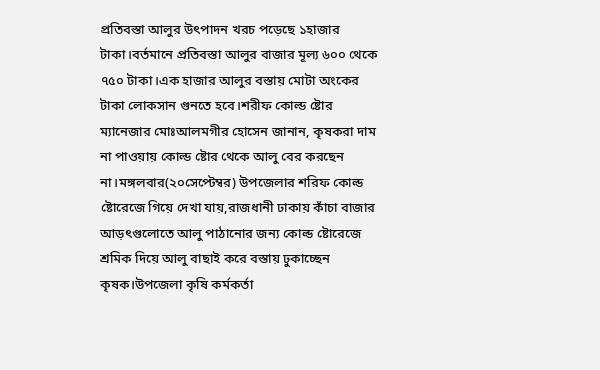প্রতিবস্তা আলুর উৎপাদন খরচ পড়েছে ১হাজার টাকা।বর্তমানে প্রতিবস্তা আলুর বাজার মূল্য ৬০০ থেকে ৭৫০ টাকা।এক হাজার আলুর বস্তায় মোটা অংকের টাকা লোকসান গুনতে হবে।শরীফ কোল্ড ষ্টোর ম্যানেজার মোঃআলমগীর হোসেন জানান, কৃষকরা দাম না পাওয়ায় কোল্ড ষ্টোর থেকে আলু বের করছেন না।মঙ্গলবার(২০সেপ্টেম্বর) উপজেলার শরিফ কোল্ড ষ্টোরেজে গিয়ে দেখা যায়,রাজধানী ঢাকায় কাঁচা বাজার আড়ৎগুলোতে আলু পাঠানোর জন্য কোল্ড ষ্টোরেজে শ্রমিক দিয়ে আলু বাছাই করে বস্তায় ঢুকাচ্ছেন কৃষক।উপজেলা কৃষি কর্মকর্তা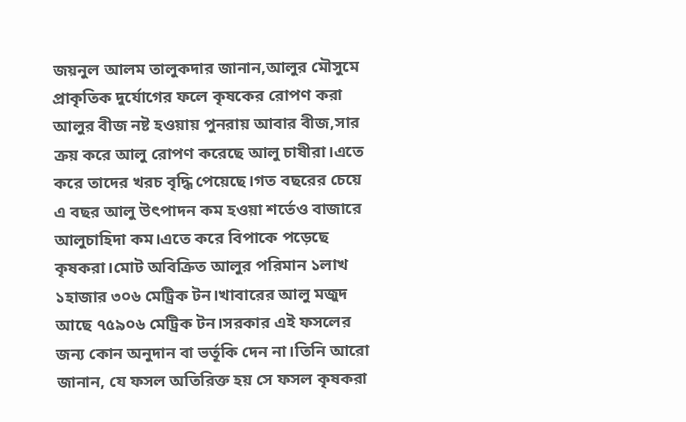জয়নুল আলম তালুকদার জানান,আলুর মৌসুমে প্রাকৃতিক দুর্যোগের ফলে কৃষকের রোপণ করা আলুর বীজ নষ্ট হওয়ায় পুনরায় আবার বীজ,সার ক্রয় করে আলু রোপণ করেছে আলু চাষীরা।এতে করে তাদের খরচ বৃদ্ধি পেয়েছে।গত বছরের চেয়ে এ বছর আলু উৎপাদন কম হওয়া শর্তেও বাজারে আলুচাহিদা কম।এতে করে বিপাকে পড়েছে কৃষকরা।মোট অবিক্রিত আলুর পরিমান ১লাখ ১হাজার ৩০৬ মেট্রিক টন।খাবারের আলু মজুদ আছে ৭৫৯০৬ মেট্রিক টন।সরকার এই ফসলের জন্য কোন অনুদান বা ভর্তূকি দেন না।তিনি আরো জানান, যে ফসল অতিরিক্ত হয় সে ফসল কৃষকরা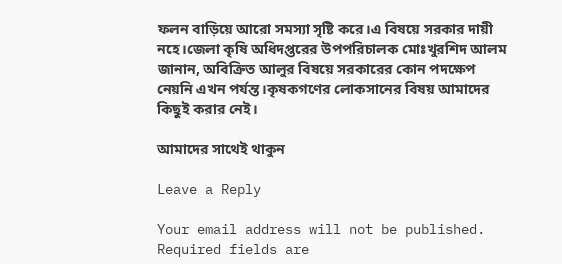ফলন বাড়িয়ে আরো সমস্যা সৃষ্টি করে।এ বিষয়ে সরকার দায়ী নহে।জেলা কৃষি অধিদপ্তরের উপপরিচালক মোঃখুরশিদ আলম জানান, অবিক্রিত আলুর বিষয়ে সরকারের কোন পদক্ষেপ নেয়নি এখন পর্যন্ত।কৃষকগণের লোকসানের বিষয় আমাদের কিছুই করার নেই।

আমাদের সাথেই থাকুন

Leave a Reply

Your email address will not be published. Required fields are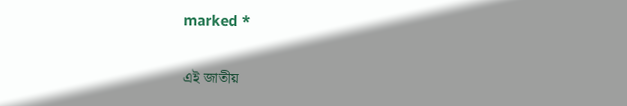marked *

এই জাতীয়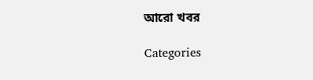আরো খবর

Categories